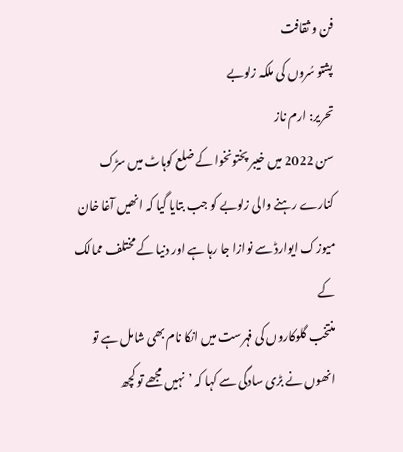فن و ثقافت
پشتو سُروں کی ملکہ زلوبے
تحریر: ارم ناز
سن 2022 میں خیبر پختونخوا کے ضلع کوہاٹ میں سڑک کنارے رہنے والی زلوبے کو جب بتایا گیا کہ انھیں آغا خان میوزک ایوارڈ سے نوازا جا رہا ہے اور دنیا کے مختلف ممالک کے
منتخب گلوکاروں کی فہرست میں انکا نام بھی شامل ہے تو انھوں نے بڑی سادگی سے کہا کہ ’نہیں مجھے تو کچھ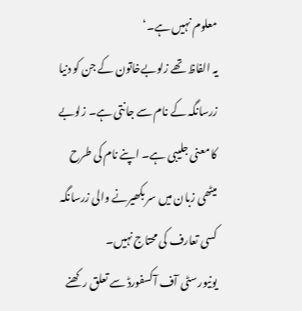معلوم نہیں ہے۔‘
یہ الفاظ تھے زلوبےخاتون کے جن کو دنیا زرسانگہ کے نام سے جانتی ہے۔ زلوبے کا معنی جلیبی ہے۔ اپنے نام کی طرح میٹھی زبان میں سر بکھیرنے والی زرسانگہ کسی تعارف کی محتاج نہیں۔
یونیورسٹی آف آکسفورڈ سے تعلق رکھنے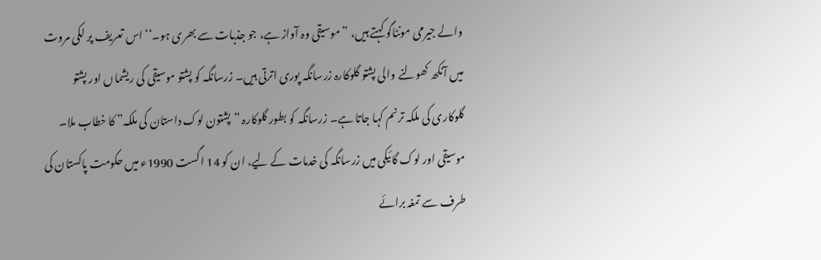والے جیرمی مونٹاگو کہتے ہیں، ”موسیقی وہ آواز ہے، جو جذبات سے بھری ہو۔‘‘ اس تعریف پر لکی مروت میں آنکھ کھولنے والی پشتو گلوکارہ زرسانگہ پوری اترتی ہیں۔ زرسانگہ کو پشتو موسیقی کی ریشماں اور پشتو گلوکاری کی ملکہ ترنم کہا جاتا ہے۔ زرسانگہ کو بطور گلوکارہ ” پشتون لوک داستان کی ملکہ” کا خطاب ملا۔
موسیقی اور لوک گائیکی میں زرسانگہ کی خدمات کے لیے، ان کو 14 اگست 1990ء میں حکومت پاکستان کی طرف سے تمغہ برائے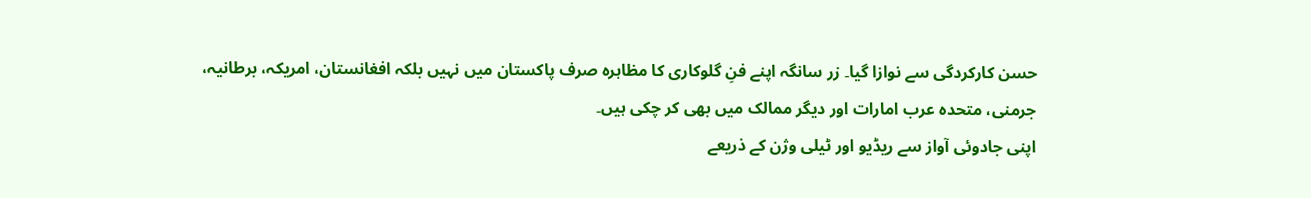حسن کارکردگی سے نوازا گیا۔ زر سانگہ اپنے فنِ گلوکاری کا مظاہرہ صرف پاکستان میں نہیں بلکہ افغانستان، امریکہ، برطانیہ، جرمنی، متحدہ عرب امارات اور دیگر ممالک میں بھی کر چکی ہیں۔
اپنی جادوئی آواز سے ریڈیو اور ٹیلی وژن کے ذریعے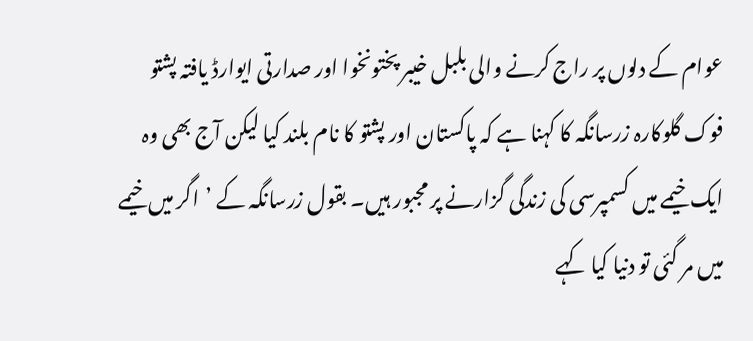عوام کے دلوں پر راج کرنے والی بلبل خیبر پختونخوا اور صدارتی ایوارڈ یافتہ پشتو فوک گلوکارہ زرسانگہ کا کہنا ہے کہ پاکستان اور پشتو کا نام بلند کیا لیکن آج بھی وہ ایک خیمے میں کسمپرسی کی زندگی گزارنے پر مجبور ہیں۔ بقول زرسانگہ کے ’اگر میں خیمے میں مر گئی تو دنیا کیا کہے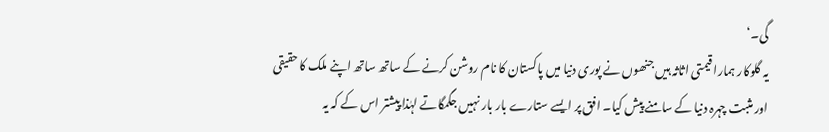گی۔‘
یہ گلوکار ہمارا قیمتی اثاثہ ہیں جنھوں نے پوری دنیا میں پاکستان کا نام روشن کرنے کے ساتھ ساتھ اپنے ملک کا حقیقی اور مثبت چہرہ دنیا کے سامنے پیش کیا۔ افق پر ایسے ستارے بار بار نہیں جگمگاتے لہٰذا پیشتر اس کے کہ یہ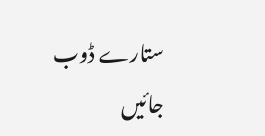ستارے ڈوب جائیں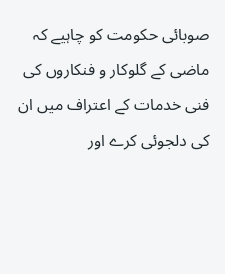صوبائی حکومت کو چاہیے کہ ماضی کے گلوکار و فنکاروں کی فنی خدمات کے اعتراف میں ان کی دلجوئی کرے اور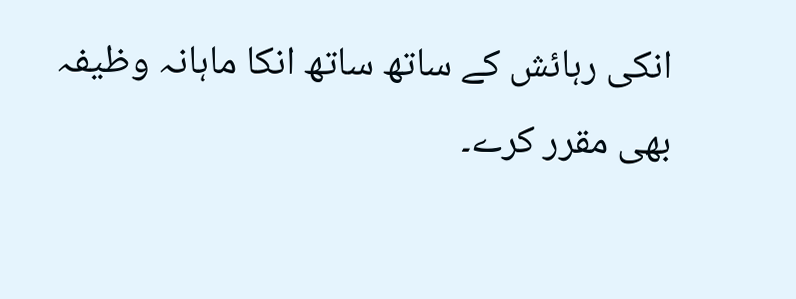انکی رہائش کے ساتھ ساتھ انکا ماہانہ وظیفہ بھی مقرر کرے۔